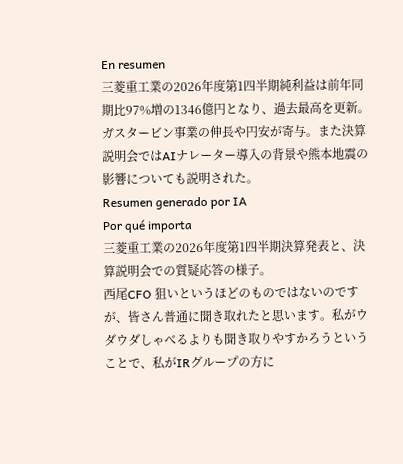En resumen
三菱重工業の2026年度第1四半期純利益は前年同期比97%増の1346億円となり、過去最高を更新。ガスタービン事業の伸長や円安が寄与。また決算説明会ではAIナレーター導入の背景や熊本地震の影響についても説明された。
Resumen generado por IA
Por qué importa
三菱重工業の2026年度第1四半期決算発表と、決算説明会での質疑応答の様子。
西尾CFO 狙いというほどのものではないのですが、皆さん普通に聞き取れたと思います。私がウダウダしゃべるよりも聞き取りやすかろうということで、私がIRグループの方に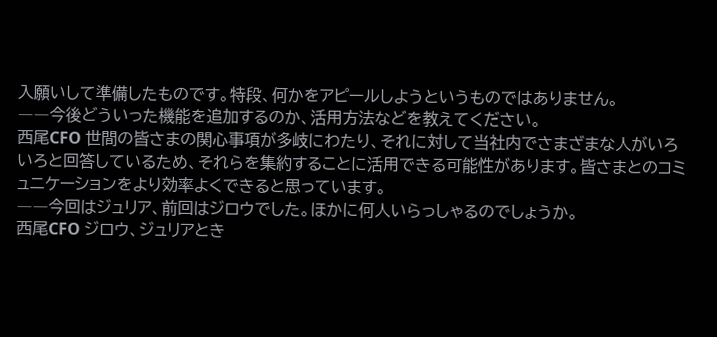入願いして準備したものです。特段、何かをアピールしようというものではありません。
――今後どういった機能を追加するのか、活用方法などを教えてください。
西尾CFO 世間の皆さまの関心事項が多岐にわたり、それに対して当社内でさまざまな人がいろいろと回答しているため、それらを集約することに活用できる可能性があります。皆さまとのコミュニケーションをより効率よくできると思っています。
――今回はジュリア、前回はジロウでした。ほかに何人いらっしゃるのでしょうか。
西尾CFO ジロウ、ジュリアとき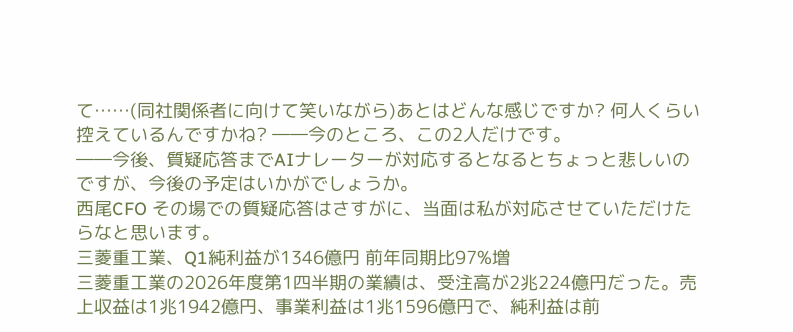て……(同社関係者に向けて笑いながら)あとはどんな感じですか? 何人くらい控えているんですかね? ――今のところ、この2人だけです。
――今後、質疑応答までAIナレーターが対応するとなるとちょっと悲しいのですが、今後の予定はいかがでしょうか。
西尾CFO その場での質疑応答はさすがに、当面は私が対応させていただけたらなと思います。
三菱重工業、Q1純利益が1346億円 前年同期比97%増
三菱重工業の2026年度第1四半期の業績は、受注高が2兆224億円だった。売上収益は1兆1942億円、事業利益は1兆1596億円で、純利益は前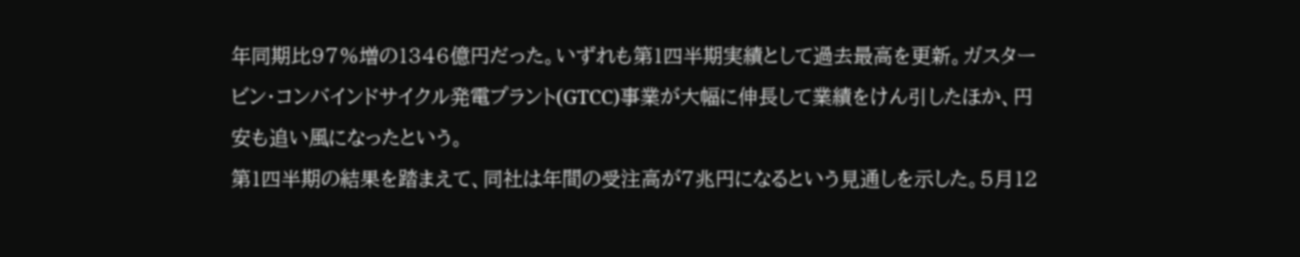年同期比97%増の1346億円だった。いずれも第1四半期実績として過去最高を更新。ガスタービン・コンバインドサイクル発電プラント(GTCC)事業が大幅に伸長して業績をけん引したほか、円安も追い風になったという。
第1四半期の結果を踏まえて、同社は年間の受注高が7兆円になるという見通しを示した。5月12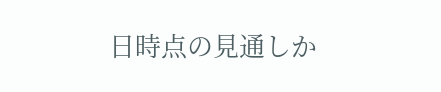日時点の見通しか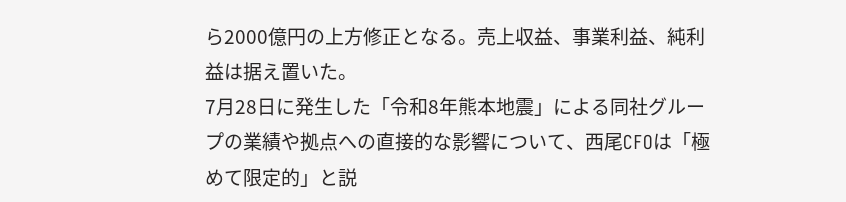ら2000億円の上方修正となる。売上収益、事業利益、純利益は据え置いた。
7月28日に発生した「令和8年熊本地震」による同社グループの業績や拠点への直接的な影響について、西尾CFOは「極めて限定的」と説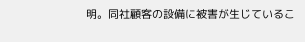明。同社顧客の設備に被害が生じているこ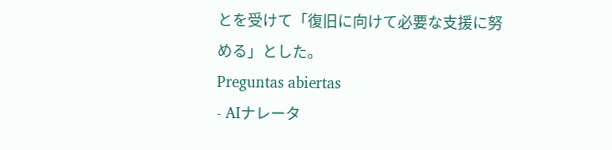とを受けて「復旧に向けて必要な支援に努める」とした。
Preguntas abiertas
- AIナレータ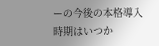ーの今後の本格導入時期はいつか